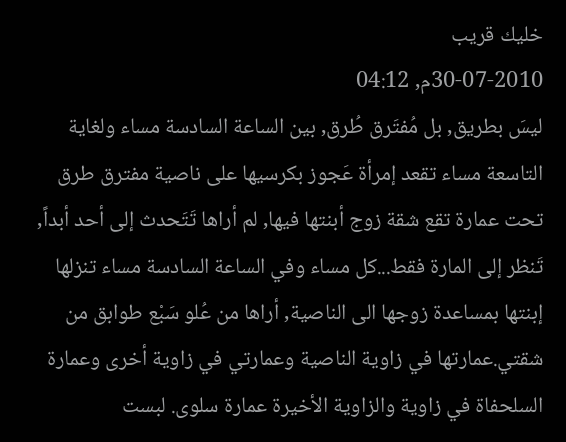خليك قريب
30-07-2010م, 04:12
ليسَ بطريق, بل مُفتَرق طُرق, بين الساعة السادسة مساء ولغاية التاسعة مساء تقعد إمرأة عَجوز بكرسيها على ناصية مفترق طرق تحت عمارة تقع شقة زوج أبنتها فيها, لم أراها تَتَحدث إلى أحد أبداً, تَنظر إلى المارة فقط...كل مساء وفي الساعة السادسة مساء تنزلها إبنتها بمساعدة زوجها الى الناصية, أراها من عُلو سَبْع طوابق من شقتي.عمارتها في زاوية الناصية وعمارتي في زاوية أخرى وعمارة السلحفاة في زاوية والزاوية الأخيرة عمارة سلوى. لبست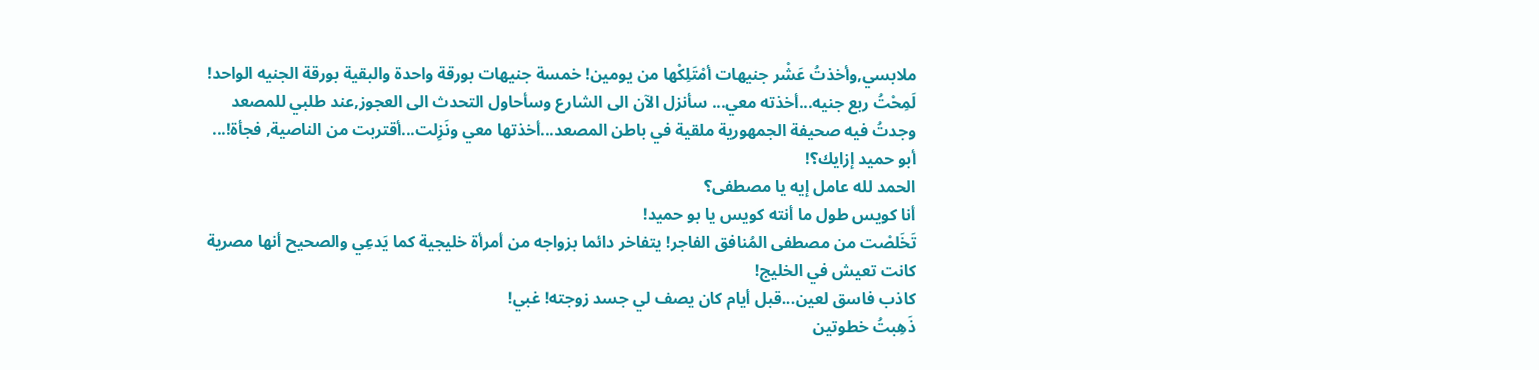ملابسي,وأخذتُ عَشْر جنيهات أمْتَلِكْها من يومين! خمسة جنيهات بورقة واحدة والبقية بورقة الجنيه الواحد! لَمِحْتُ ربع جنيه...أخذته معي... سأنزل الآن الى الشارع وسأحاول التحدث الى العجوز,عند طلبي للمصعد وجدتُ فيه صحيفة الجمهورية ملقية في باطن المصعد...أخذتها معي ونَزِلت...أقتربت من الناصية, فجأة!...
أبو حميد إزايك؟!
الحمد لله عامل إيه يا مصطفى؟
أنا كويس طول ما أنته كويس يا بو حميد!
تَخَلصْت من مصطفى المُنافق الفاجر! يتفاخر دائما بزواجه من أمرأة خليجية كما يَدعِي والصحيح أنها مصرية كانت تعيش في الخليج!
كاذب فاسق لعين...قبل أيام كان يصف لي جسد زوجته! غبي!
ذَهِبتُ خطوتين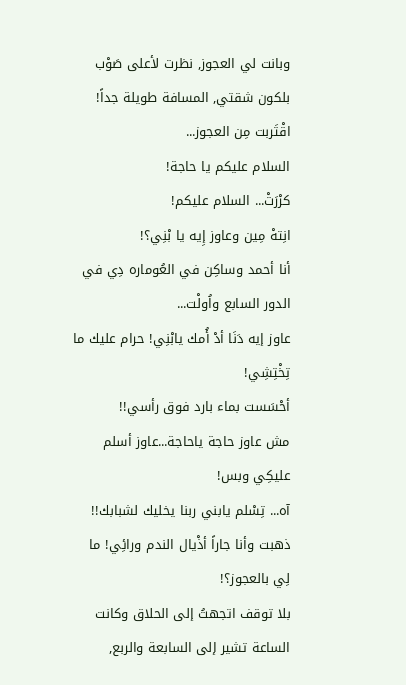وبانت لي العجوز, نظرت لأعلى صَوْب بلكون شقتي, المسافة طويلة جداً!
اقْتَربت مِن العجوز...
السلام عليكم يا حاجة!
كرْرَتْ... السلام عليكم!
انِتهْ مِين وعاوز إِيه يا بْنِي؟!
أنا أحمد وساكِن في العُوماره دِي في الدور السابع واُولْت...
عاوز إيه دَنَا أدْ أُمك يابْنِي! حرام عليك ما تِخْتِشِي!
أحْسَست بماء بارد فوق رأسي!!
مش عاوز حاجة ياحاجة...عاوز أسلم عليكِي وبس!
آه... تِسْلم يابني ربنا يخليك لشبابك!!
ذهبت وأنا جاراً أذْيال الندم ورائِي! ما لِي بالعجوز؟!
بلا توقف اتجهتُ إلى الحلاق وكانت الساعة تشير إلى السابعة والربع,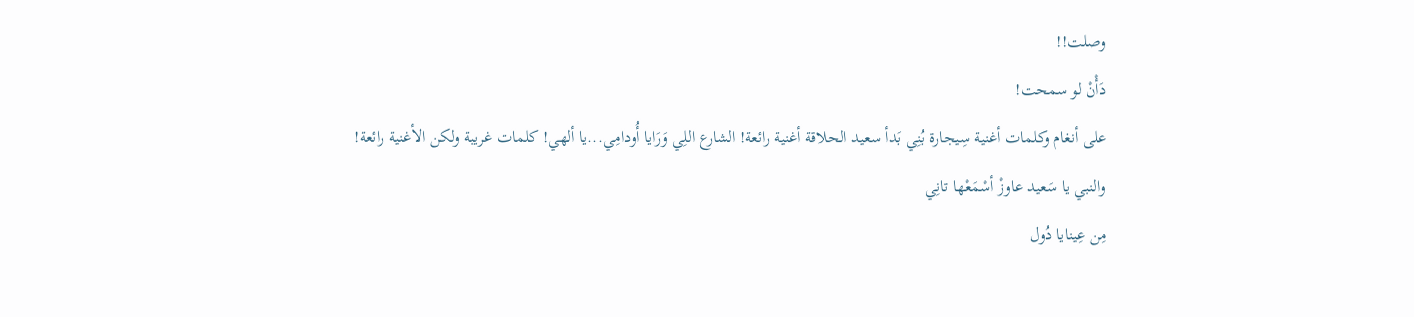وصلت!!
دَأْنْ لو سمحت!
على أنغام وكلمات أغنية سِيجارة بُنِي بَدأ سعيد الحلاقة أغنية رائعة! الشارع اللِي وَرَايا أُودامِي...يا ألهي! كلمات غريبة ولكن الأغنية رائعة!
والنبي يا سَعيد عاوزْ أسْمَعْها تانِي
مِن عِينايا دُول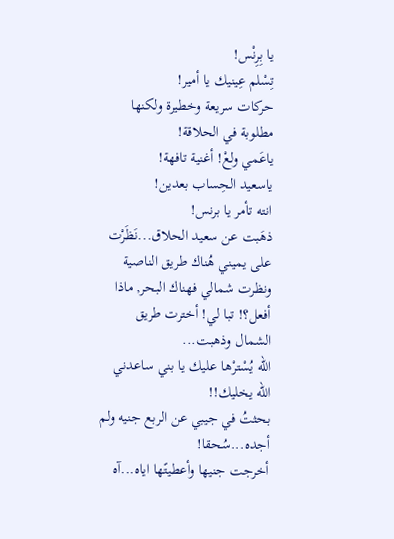يا بِرِنْس!
تِسْلم عِينيك يا أمير!
حركات سريعة وخطيرة ولكنها مطلوبة في الحلاقة!
ياعَمي ولعْ! أغنية تافهة!
ياسعيد الحِساب بعدين!
انته تأمر يا برنس!
ذهَبت عن سعيد الحلاق...نَظَرْت على يميني هُناك طريق الناصية ونظرت شمالي فهناك البحر, ماذا أفعل؟! تبا لي! أخترت طريق الشمال وذهبت...
الله يُسْترْها عليك يا بني ساعدني الله يخليك!!
بحثتُ في جيبي عن الربع جنيه ولم أجده...سُحقا!
أخرجت جنيها وأعطيتًها اياه...آه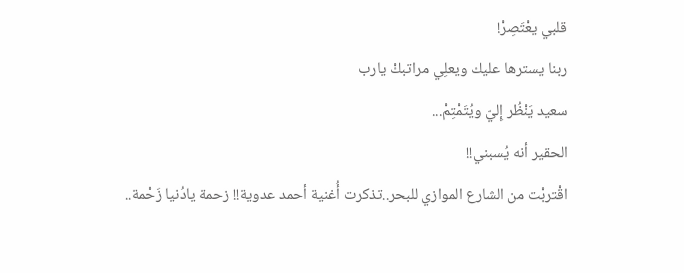قلبي يعْتَصِرْ!
ربنا يسترها عليك ويعلِي مراتبكْ يارب
سعيد يَنْظُر إِليّ ويُتَمْتِمْ...
الحقير أنه يُسبني!!
اقْتربْت من الشارع الموازي للبحر..تذكرت أُغنية أحمد عدوية!! زحمة يادُنيا زَحْمة..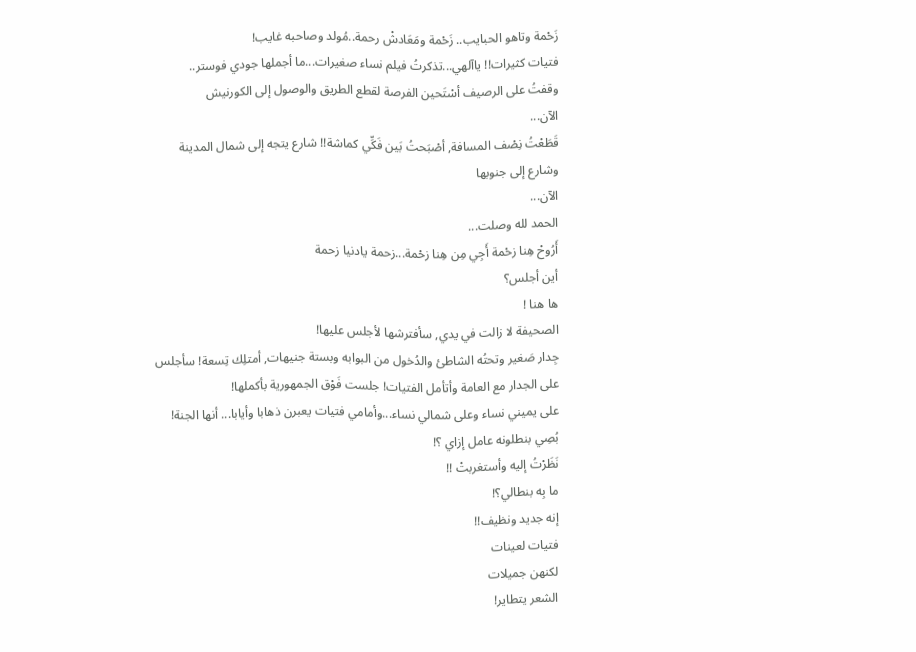زَحْمة وتاهو الحبايب.. زَحْمة ومَعَادشْ رحمة..مُولد وصاحبه غايب!
فتيات كثيرات!! ياآلهي...تذكرتُ فيلم نساء صغيرات...ما أجملها جودي فوستر..
وقفتُ على الرصيف أسْتَحين الفرصة لقطع الطريق والوصول إلى الكورنيش
الآن...
قَطَعْتُ نِصْف المسافة, أصْبَحتُ بَين فَكِّي كماشة!! شارع يتجه إلى شمال المدينة وشارع إلى جنوبها
الآن...
الحمد لله وصلت...
أَرُوحْ هِنا زحْمة أَجِي مِن هِنا زحْمة...زحمة يادنيا زحمة
أين أجلس؟
ها هنا !
الصحيفة لا زالت في يدي, سأفترشها لأجلس عليها!
جِدار صَغير وتحتُه الشاطئ والدُخول من البوابه وبستة جنيهات, أمتلِك تِسعة! سأجلس على الجدار مع العامة وأتأمل الفتيات! جلست فَوْق الجمهورية بأكملها!
على يميني نساء وعلى شمالي نساء...وأمامي فتيات يعبرن ذهابا وأيابا... أنها الجنة!
بُصِي بنطلونه عامل إزاي ؟!
نَظَرْتُ إليه وأستغربتْ !!
ما بِه بنطالي؟!
إنه جديد ونظيف!!
فتيات لعينات
لكنهن جميلات
الشعر يتطاير!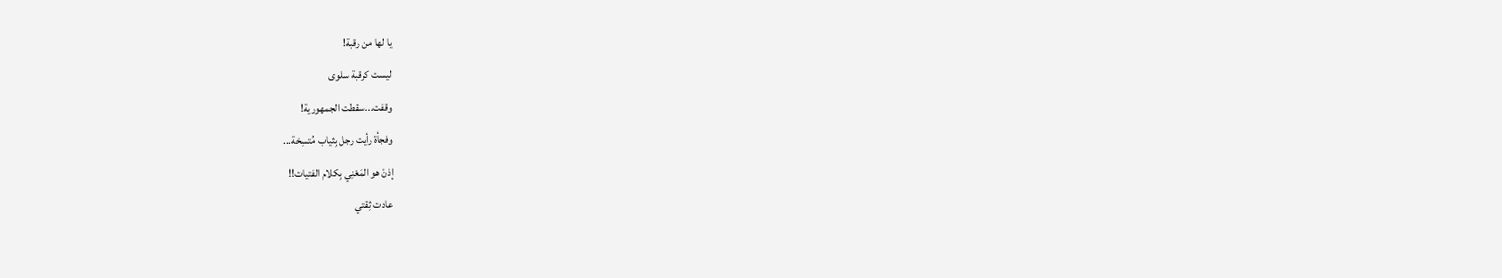يا لها من رقبة!
ليست كرقبة سلوى
وقفت...سقطت الجمهورية!
وفجأة رأيت رجل بِثياب مُتسِخة...
إذنْ هو المَعْنِي بِكلام الفتيات!!
عادت ثِقتي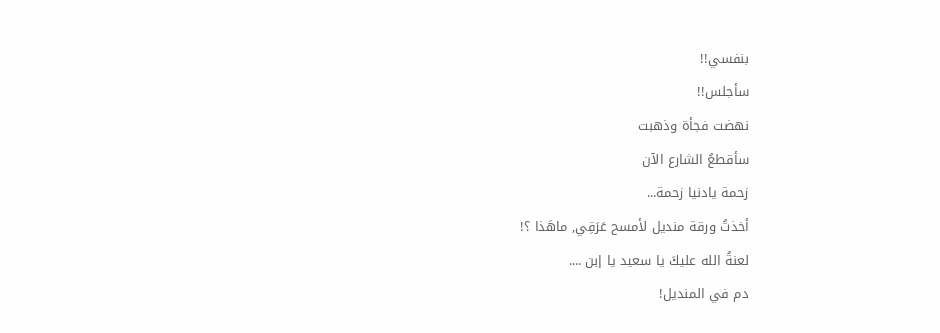بنفسي!!
سأجلس!!
نهضت فجأة وذهبت
سأقطعُ الشارع الآن
زحمة يادنيا زحمة...
أخذتُ ورقة منديل لأمسح عَرَقِي, ماهَذا ؟!
لعنةُ الله عليكَ يا سعيد يا إبن ....
دم في المنديل!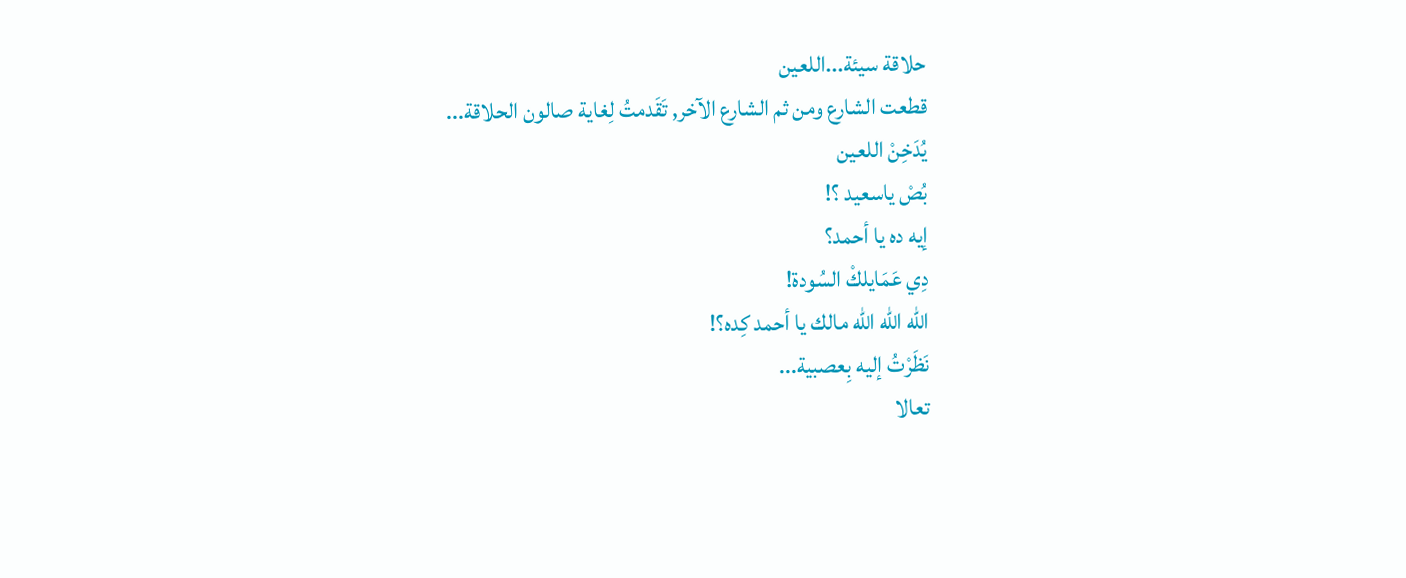حلاقة سيئة...اللعين
قطعت الشارع ومن ثم الشارع الآخر, تَقَدمتُ لِغاية صالون الحلاقة...
يُدَخِنْ اللعين
بُصْ ياسعيد ؟!
إيه ده يا أحمد؟
دِي عَمَايلكْ السُودة!
الله الله الله مالك يا أحمد كِده؟!
نَظَرْتُ إليه بِعصبية...
تعالا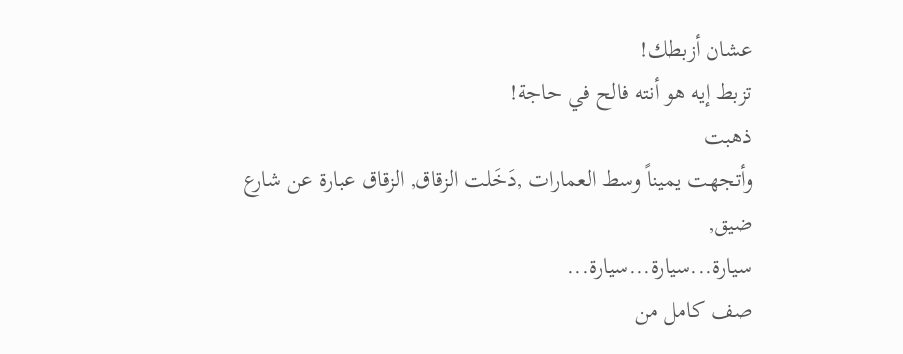عشان أزبطك!
تزبط إيه هو أنته فالح في حاجة!
ذهبت
وأتجهت يميناً وسط العمارات ,دَخَلت الزقاق, الزقاق عبارة عن شارع ضيق,
سيارة...سيارة...سيارة...
صف كامل من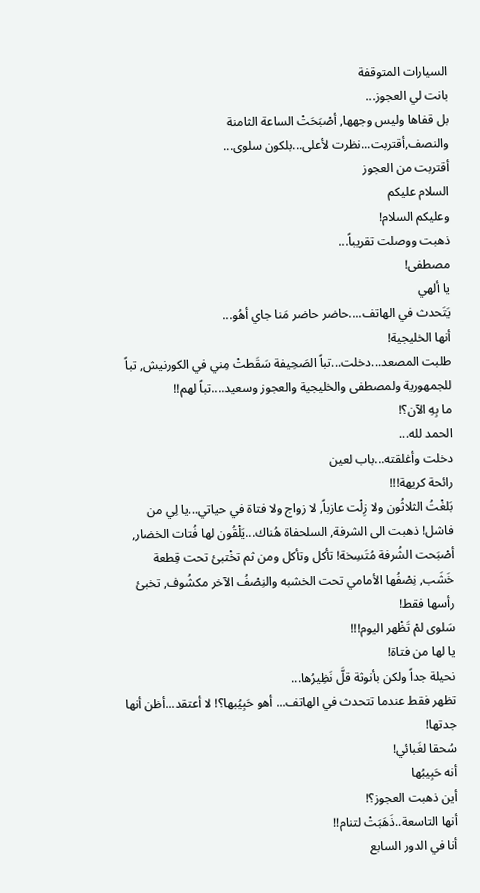السيارات المتوقفة
بانت لي العجوز...
بل قفاها وليس وجهها, أصْبَحَتْ الساعة الثامنة والنصف,أقتربت...نظرت لأعلى...بلكون سلوى...
أقتربت من العجوز
السلام عليكم
وعليكم السلام!
ذهبت ووصلت تقريباً...
مصطفى!
يا ألهي
يَتَحدث في الهاتف....حاضر حاضر مَنا جاي أهُو...
أنها الخليجية!
طلبت المصعد...دخلت...تباً الصَحِيفة سَقَطتْ مِني في الكورنيش, تباً للجمهورية ولمصطفى والخليجية والعجوز وسعيد....تباً لهم!!
ما بِهِ الآن؟!
الحمد لله...
دخلت وأغلقته...باب لعين
رائحة كريهة!!!
بَلغْتُ الثلاثُون ولا زِلْت عازباً, لا زواج ولا فتاة في حياتي...يا لِي من فاشل! ذهبت الى الشرفة, السلحفاة هُناك...يَلْقُون لها فُتات الخضار, أصْبَحت الشُرفة مُتَسِخة! تأكل وتأكل ومن ثم تخْتبئ تحت قِطعة خَشَب, نِصْفُها الأمامي تحت الخشبه والنِصْفُ الآخر مكشُوف, تخبئ رأسها فقط!
سَلوى لمْ تَظْهر اليوم!!!
يا لها من فتاة!
نحيلة جداً ولكن بأنوثة قلَّ نَظِيرُها...
تظهر فقط عندما تتحدث في الهاتف... أهو حَبِيُبها؟! لا أعتقد...أظن أنها جدتها!
سُحقا لغَبائي!
أنه حَبِيبُها
أين ذهبت العجوز؟!
أنها التاسعة..ذَهَبَتْ لتنام!!
أنا في الدور السابع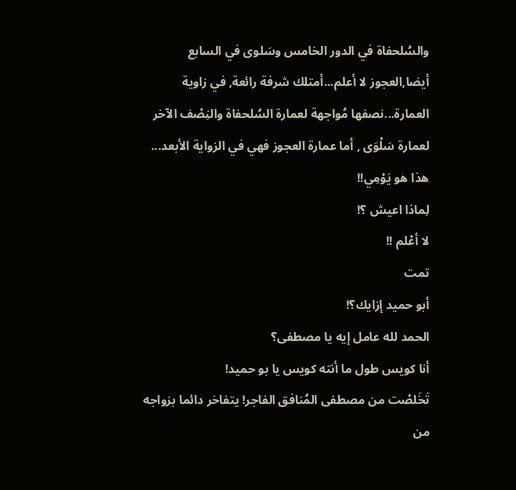والسُلحفاة في الدور الخامس وسَلوى في السابع أيضا,العجوز لا أعلم...أمتلك شرفة رائعة, في زاوية العمارة...نصفها مُواجهة لعمارة السُلحفاة والنِصْف الآخر لعمارة سَلْوَى , أما عمارة العجوز فهي في الزواية الأبعد...
هذا هو يَوْمِي!!
لِماذا اعيش ؟!
لا أعْلم !!
تمت
أبو حميد إزايك؟!
الحمد لله عامل إيه يا مصطفى؟
أنا كويس طول ما أنته كويس يا بو حميد!
تَخَلصْت من مصطفى المُنافق الفاجر! يتفاخر دائما بزواجه من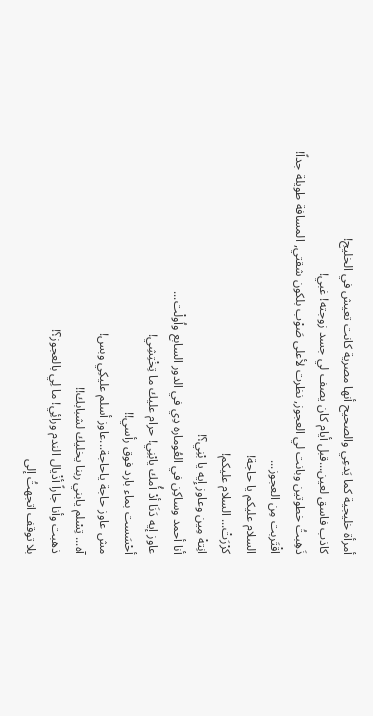أمرأة خليجية كما يَدعِي والصحيح أنها مصرية كانت تعيش في الخليج!
كاذب فاسق لعين...قبل أيام كان يصف لي جسد زوجته! غبي!
ذَهِبتُ خطوتين وبانت لي العجوز, نظرت لأعلى صَوْب بلكون شقتي, المسافة طويلة جداً!
اقْتَربت مِن العجوز...
السلام عليكم يا حاجة!
كرْرَتْ... السلام عليكم!
انِتهْ مِين وعاوز إِيه يا بْنِي؟!
أنا أحمد وساكِن في العُوماره دِي في الدور السابع واُولْت...
عاوز إيه دَنَا أدْ أُمك يابْنِي! حرام عليك ما تِخْتِشِي!
أحْسَست بماء بارد فوق رأسي!!
مش عاوز حاجة ياحاجة...عاوز أسلم عليكِي وبس!
آه... تِسْلم يابني ربنا يخليك لشبابك!!
ذهبت وأنا جاراً أذْيال الندم ورائِي! ما لِي بالعجوز؟!
بلا توقف اتجهتُ إلى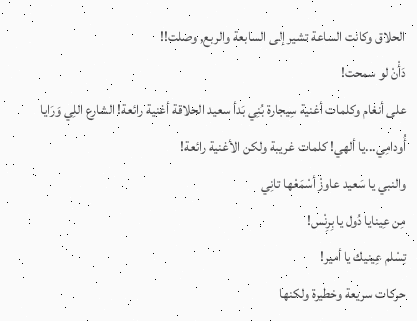الحلاق وكانت الساعة تشير إلى السابعة والربع, وصلت!!
دَأْنْ لو سمحت!
على أنغام وكلمات أغنية سِيجارة بُنِي بَدأ سعيد الحلاقة أغنية رائعة! الشارع اللِي وَرَايا أُودامِي...يا ألهي! كلمات غريبة ولكن الأغنية رائعة!
والنبي يا سَعيد عاوزْ أسْمَعْها تانِي
مِن عِينايا دُول يا بِرِنْس!
تِسْلم عِينيك يا أمير!
حركات سريعة وخطيرة ولكنها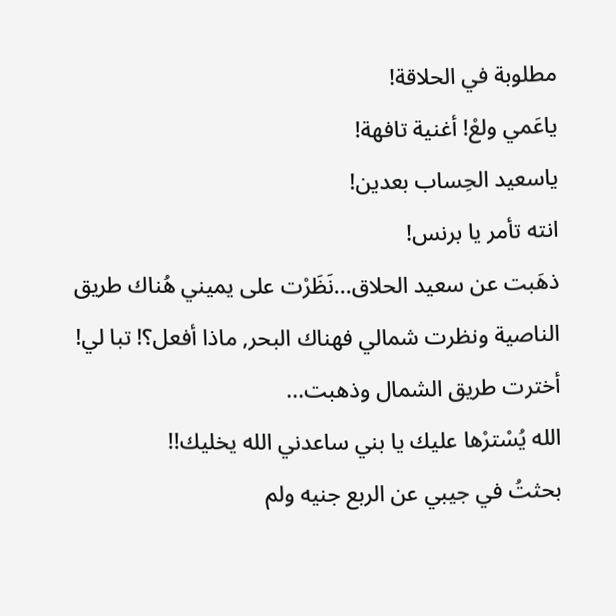مطلوبة في الحلاقة!
ياعَمي ولعْ! أغنية تافهة!
ياسعيد الحِساب بعدين!
انته تأمر يا برنس!
ذهَبت عن سعيد الحلاق...نَظَرْت على يميني هُناك طريق الناصية ونظرت شمالي فهناك البحر, ماذا أفعل؟! تبا لي! أخترت طريق الشمال وذهبت...
الله يُسْترْها عليك يا بني ساعدني الله يخليك!!
بحثتُ في جيبي عن الربع جنيه ولم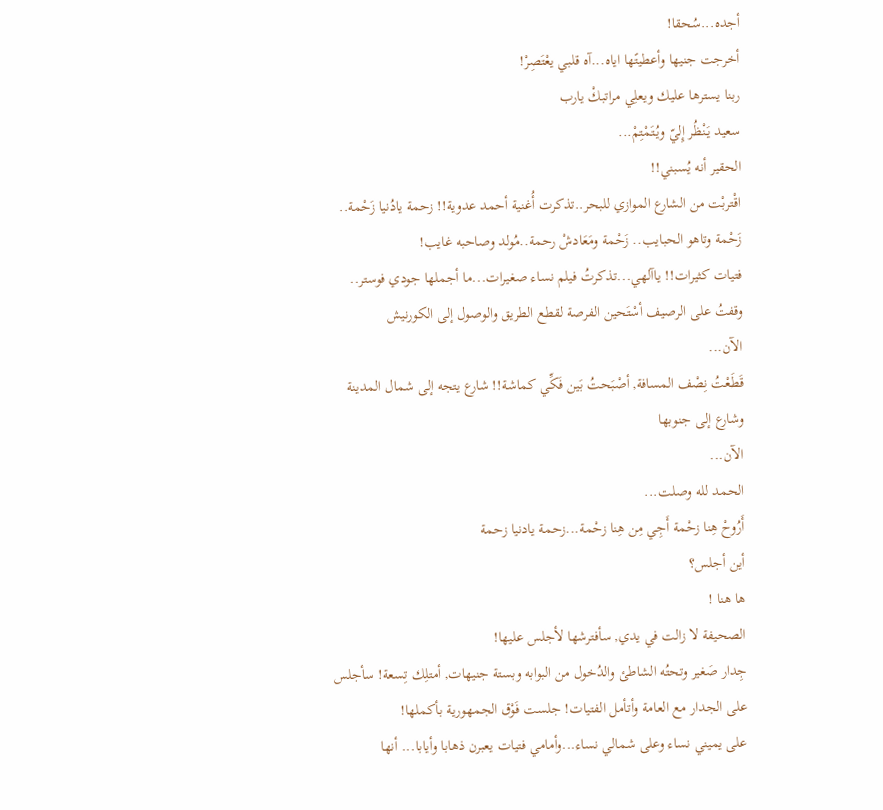أجده...سُحقا!
أخرجت جنيها وأعطيتًها اياه...آه قلبي يعْتَصِرْ!
ربنا يسترها عليك ويعلِي مراتبكْ يارب
سعيد يَنْظُر إِليّ ويُتَمْتِمْ...
الحقير أنه يُسبني!!
اقْتربْت من الشارع الموازي للبحر..تذكرت أُغنية أحمد عدوية!! زحمة يادُنيا زَحْمة.. زَحْمة وتاهو الحبايب.. زَحْمة ومَعَادشْ رحمة..مُولد وصاحبه غايب!
فتيات كثيرات!! ياآلهي...تذكرتُ فيلم نساء صغيرات...ما أجملها جودي فوستر..
وقفتُ على الرصيف أسْتَحين الفرصة لقطع الطريق والوصول إلى الكورنيش
الآن...
قَطَعْتُ نِصْف المسافة, أصْبَحتُ بَين فَكِّي كماشة!! شارع يتجه إلى شمال المدينة وشارع إلى جنوبها
الآن...
الحمد لله وصلت...
أَرُوحْ هِنا زحْمة أَجِي مِن هِنا زحْمة...زحمة يادنيا زحمة
أين أجلس؟
ها هنا !
الصحيفة لا زالت في يدي, سأفترشها لأجلس عليها!
جِدار صَغير وتحتُه الشاطئ والدُخول من البوابه وبستة جنيهات, أمتلِك تِسعة! سأجلس على الجدار مع العامة وأتأمل الفتيات! جلست فَوْق الجمهورية بأكملها!
على يميني نساء وعلى شمالي نساء...وأمامي فتيات يعبرن ذهابا وأيابا... أنها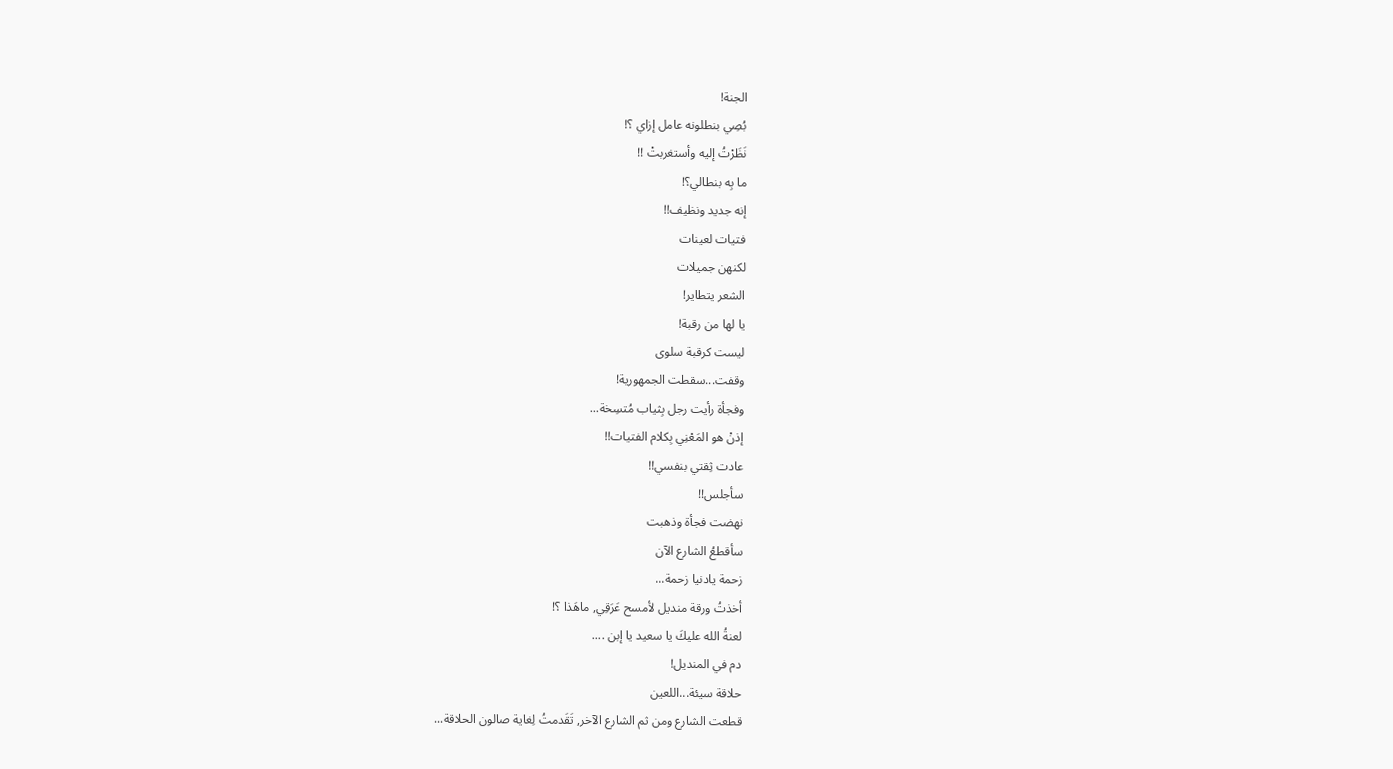الجنة!
بُصِي بنطلونه عامل إزاي ؟!
نَظَرْتُ إليه وأستغربتْ !!
ما بِه بنطالي؟!
إنه جديد ونظيف!!
فتيات لعينات
لكنهن جميلات
الشعر يتطاير!
يا لها من رقبة!
ليست كرقبة سلوى
وقفت...سقطت الجمهورية!
وفجأة رأيت رجل بِثياب مُتسِخة...
إذنْ هو المَعْنِي بِكلام الفتيات!!
عادت ثِقتي بنفسي!!
سأجلس!!
نهضت فجأة وذهبت
سأقطعُ الشارع الآن
زحمة يادنيا زحمة...
أخذتُ ورقة منديل لأمسح عَرَقِي, ماهَذا ؟!
لعنةُ الله عليكَ يا سعيد يا إبن ....
دم في المنديل!
حلاقة سيئة...اللعين
قطعت الشارع ومن ثم الشارع الآخر, تَقَدمتُ لِغاية صالون الحلاقة...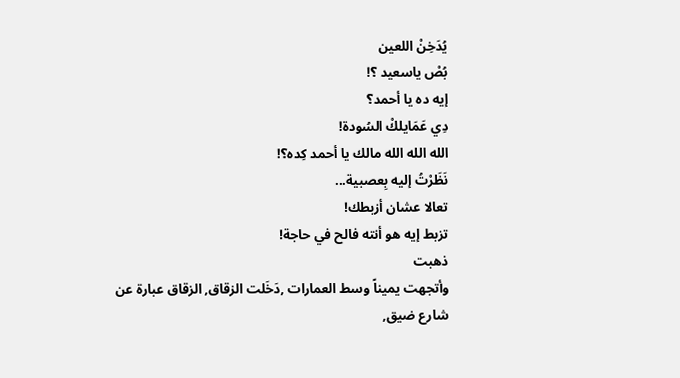يُدَخِنْ اللعين
بُصْ ياسعيد ؟!
إيه ده يا أحمد؟
دِي عَمَايلكْ السُودة!
الله الله الله مالك يا أحمد كِده؟!
نَظَرْتُ إليه بِعصبية...
تعالا عشان أزبطك!
تزبط إيه هو أنته فالح في حاجة!
ذهبت
وأتجهت يميناً وسط العمارات ,دَخَلت الزقاق, الزقاق عبارة عن شارع ضيق,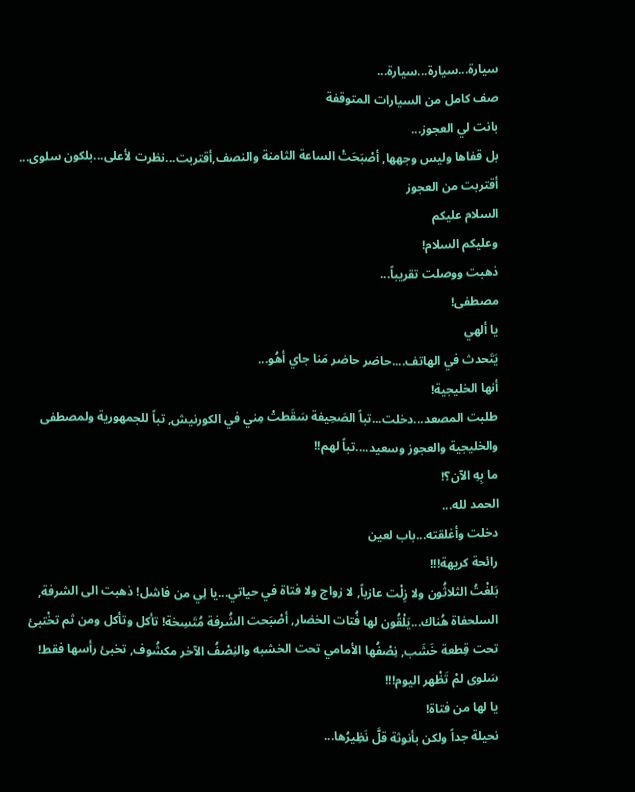سيارة...سيارة...سيارة...
صف كامل من السيارات المتوقفة
بانت لي العجوز...
بل قفاها وليس وجهها, أصْبَحَتْ الساعة الثامنة والنصف,أقتربت...نظرت لأعلى...بلكون سلوى...
أقتربت من العجوز
السلام عليكم
وعليكم السلام!
ذهبت ووصلت تقريباً...
مصطفى!
يا ألهي
يَتَحدث في الهاتف....حاضر حاضر مَنا جاي أهُو...
أنها الخليجية!
طلبت المصعد...دخلت...تباً الصَحِيفة سَقَطتْ مِني في الكورنيش, تباً للجمهورية ولمصطفى والخليجية والعجوز وسعيد....تباً لهم!!
ما بِهِ الآن؟!
الحمد لله...
دخلت وأغلقته...باب لعين
رائحة كريهة!!!
بَلغْتُ الثلاثُون ولا زِلْت عازباً, لا زواج ولا فتاة في حياتي...يا لِي من فاشل! ذهبت الى الشرفة, السلحفاة هُناك...يَلْقُون لها فُتات الخضار, أصْبَحت الشُرفة مُتَسِخة! تأكل وتأكل ومن ثم تخْتبئ تحت قِطعة خَشَب, نِصْفُها الأمامي تحت الخشبه والنِصْفُ الآخر مكشُوف, تخبئ رأسها فقط!
سَلوى لمْ تَظْهر اليوم!!!
يا لها من فتاة!
نحيلة جداً ولكن بأنوثة قلَّ نَظِيرُها...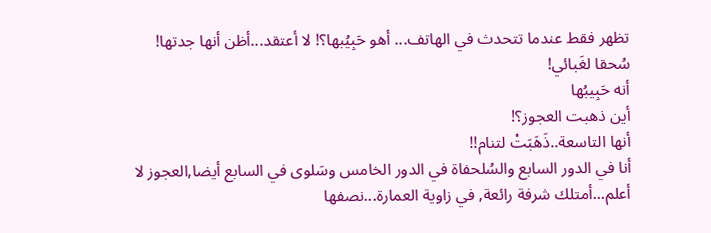تظهر فقط عندما تتحدث في الهاتف... أهو حَبِيُبها؟! لا أعتقد...أظن أنها جدتها!
سُحقا لغَبائي!
أنه حَبِيبُها
أين ذهبت العجوز؟!
أنها التاسعة..ذَهَبَتْ لتنام!!
أنا في الدور السابع والسُلحفاة في الدور الخامس وسَلوى في السابع أيضا,العجوز لا أعلم...أمتلك شرفة رائعة, في زاوية العمارة...نصفها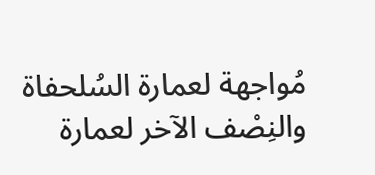مُواجهة لعمارة السُلحفاة والنِصْف الآخر لعمارة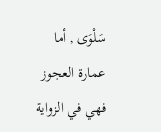سَلْوَى , أما عمارة العجوز فهي في الزواية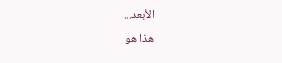الأبعد...
هذا هو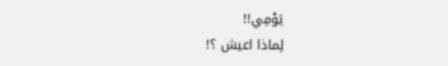يَوْمِي!!
لِماذا اعيش ؟!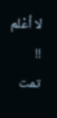لا أعْلم !!
تمت